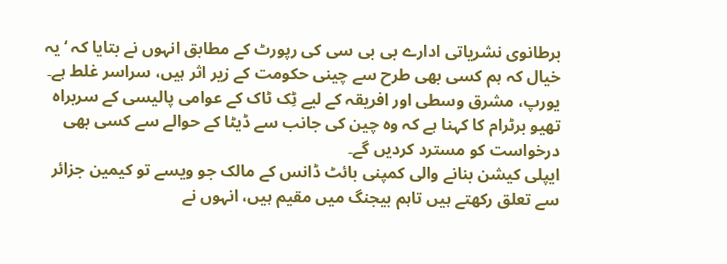برطانوی نشریاتی ادارے بی بی سی کی رپورٹ کے مطابق انہوں نے بتایا کہ ‘یہ خیال کہ ہم کسی بھی طرح سے چینی حکومت کے زیر اثر ہیں، سراسر غلط ہے۔
یورپ، مشرق وسطی اور افریقہ کے لیے ٹِک ٹاک کے عوامی پالیسی کے سربراہ تھیو برٹرام کا کہنا ہے کہ وہ چین کی جانب سے ڈیٹا کے حوالے سے کسی بھی درخواست کو مسترد کردیں گے۔
ایپلی کیشن بنانے والی کمپنی بائٹ ڈانس کے مالک جو ویسے تو کیمین جزائر سے تعلق رکھتے ہیں تاہم بیجنگ میں مقیم ہیں، انہوں نے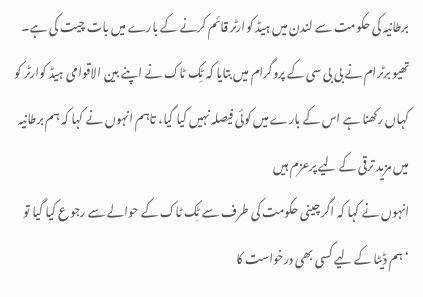برطانیہ کی حکومت سے لندن میں ہیڈ کوارٹر قائم کرنے کے بارے میں بات چیت کی ہے۔
تھیو برٹرام نے بی بی سی کے پروگرام میں بتایا کہ ٹِک ٹاک نے اپنے بین الاقوامی ہیڈ کوارٹر کو کہاں رکھنا ہے اس کے بارے میں کوئی فیصلہ نہیں کیا گیا، تاہم انہوں نے کہا کہ ہم برطانیہ میں مزید ترقی کے لیے پرعزم ہیں
انہوں نے کہا کہ اگر چینی حکومت کی طرف سے ٹِک ٹاک کے حوالے سے رجوع کیا گیا تو ‘ہم ڈیٹا کے لیے کسی بھی درخواست کا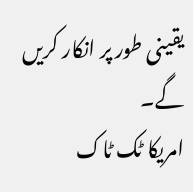یقینی طور پر انکار کریں گے۔
امریکا ٹک ٹاک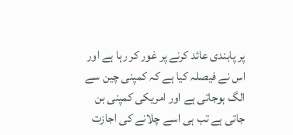پر پابندی عائد کرنے پر غور کر رہا ہے اور اس نے فیصلہ کیا ہے کہ کمپنی چین سے الگ ہوجاتی ہے اور امریکی کمپنی بن جاتی ہے تب ہی اسے چلانے کی اجازت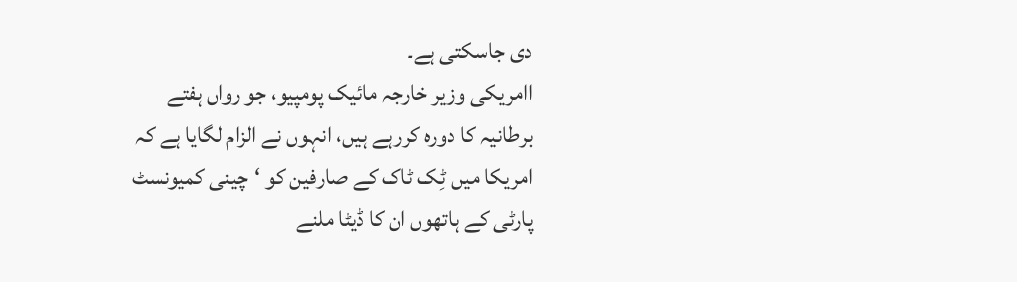دی جاسکتی ہے۔
اامریکی وزیر خارجہ مائیک پومپیو، جو رواں ہفتے برطانیہ کا دورہ کررہے ہیں، انہوں نے الزام لگایا ہے کہ امریکا میں ٹِک ٹاک کے صارفین کو ‘چینی کمیونسٹ پارٹی کے ہاتھوں ان کا ڈیٹا ملنے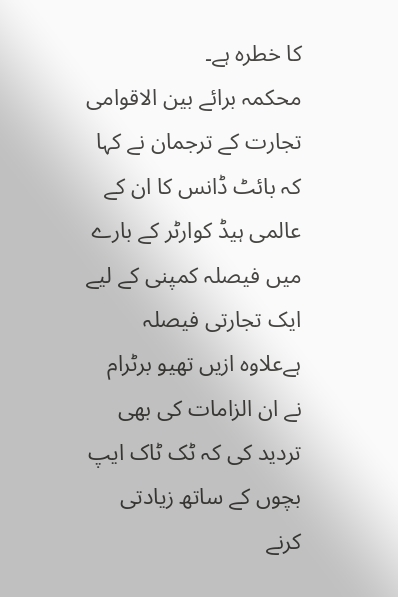کا خطرہ ہے۔
محکمہ برائے بین الاقوامی تجارت کے ترجمان نے کہا کہ بائٹ ڈانس کا ان کے عالمی ہیڈ کوارٹر کے بارے میں فیصلہ کمپنی کے لیے ایک تجارتی فیصلہ ہےعلاوہ ازیں تھیو برٹرام نے ان الزامات کی بھی تردید کی کہ ٹک ٹاک ایپ بچوں کے ساتھ زیادتی کرنے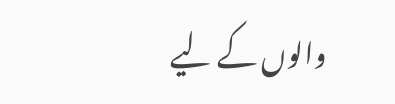والوں کے لیے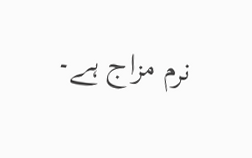نرم مزاج ہے۔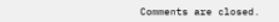Comments are closed.